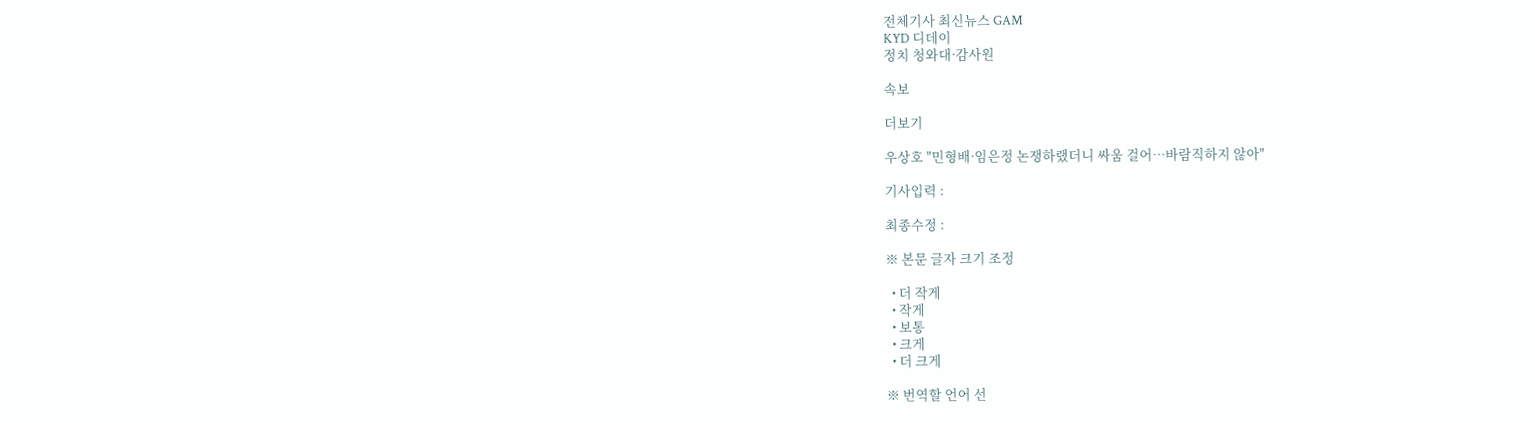전체기사 최신뉴스 GAM
KYD 디데이
정치 청와대·감사원

속보

더보기

우상호 "민형배·임은정 논쟁하랬더니 싸움 걸어…바람직하지 않아"

기사입력 :

최종수정 :

※ 본문 글자 크기 조정

  • 더 작게
  • 작게
  • 보통
  • 크게
  • 더 크게

※ 번역할 언어 선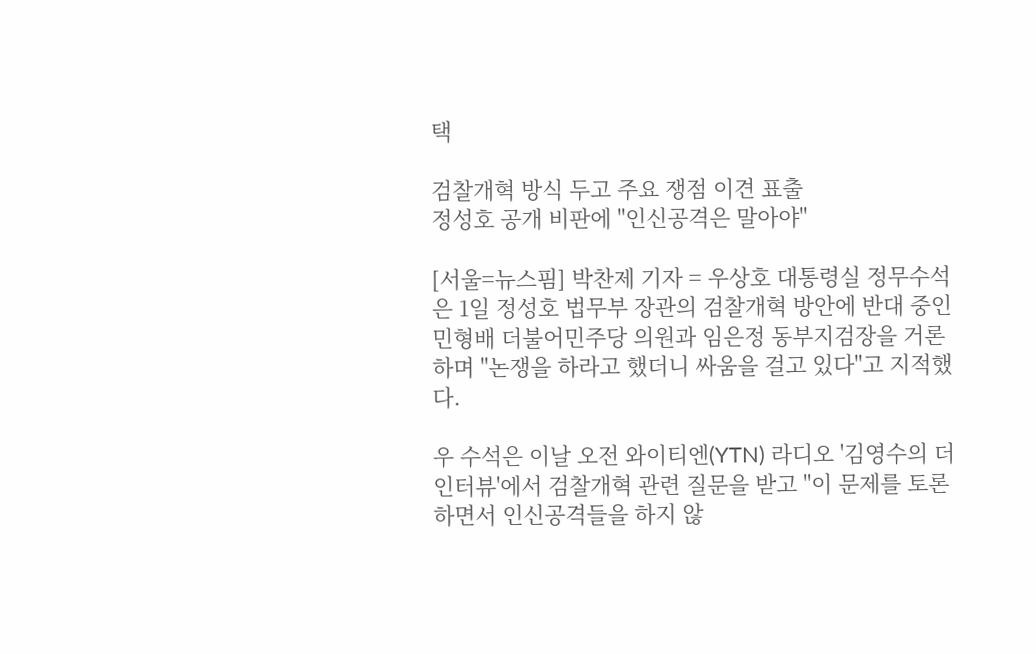택

검찰개혁 방식 두고 주요 쟁점 이견 표출
정성호 공개 비판에 "인신공격은 말아야"

[서울=뉴스핌] 박찬제 기자 = 우상호 대통령실 정무수석은 1일 정성호 법무부 장관의 검찰개혁 방안에 반대 중인 민형배 더불어민주당 의원과 임은정 동부지검장을 거론하며 "논쟁을 하라고 했더니 싸움을 걸고 있다"고 지적했다.

우 수석은 이날 오전 와이티엔(YTN) 라디오 '김영수의 더 인터뷰'에서 검찰개혁 관련 질문을 받고 "이 문제를 토론하면서 인신공격들을 하지 않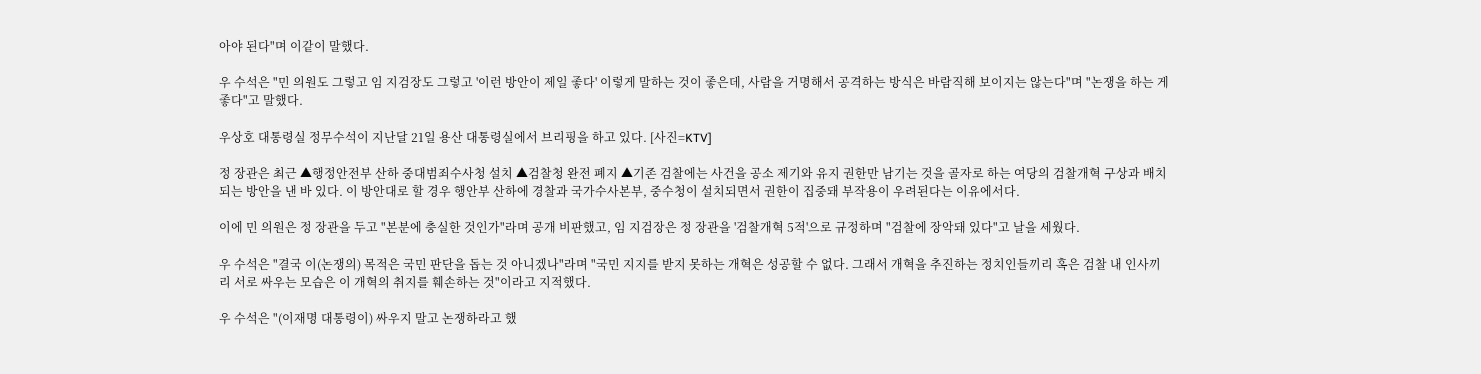아야 된다"며 이같이 말했다.

우 수석은 "민 의원도 그렇고 임 지검장도 그렇고 '이런 방안이 제일 좋다' 이렇게 말하는 것이 좋은데, 사람을 거명해서 공격하는 방식은 바람직해 보이지는 않는다"며 "논쟁을 하는 게 좋다"고 말했다.

우상호 대통령실 정무수석이 지난달 21일 용산 대통령실에서 브리핑을 하고 있다. [사진=KTV]

정 장관은 최근 ▲행정안전부 산하 중대범죄수사청 설치 ▲검찰청 완전 폐지 ▲기존 검찰에는 사건을 공소 제기와 유지 권한만 남기는 것을 골자로 하는 여당의 검찰개혁 구상과 배치되는 방안을 낸 바 있다. 이 방안대로 할 경우 행안부 산하에 경찰과 국가수사본부, 중수청이 설치되면서 권한이 집중돼 부작용이 우려된다는 이유에서다.

이에 민 의원은 정 장관을 두고 "본분에 충실한 것인가"라며 공개 비판했고, 임 지검장은 정 장관을 '검찰개혁 5적'으로 규정하며 "검찰에 장악돼 있다"고 날을 세웠다.

우 수석은 "결국 이(논쟁의) 목적은 국민 판단을 돕는 것 아니겠나"라며 "국민 지지를 받지 못하는 개혁은 성공할 수 없다. 그래서 개혁을 추진하는 정치인들끼리 혹은 검찰 내 인사끼리 서로 싸우는 모습은 이 개혁의 취지를 훼손하는 것"이라고 지적했다.

우 수석은 "(이재명 대통령이) 싸우지 말고 논쟁하라고 했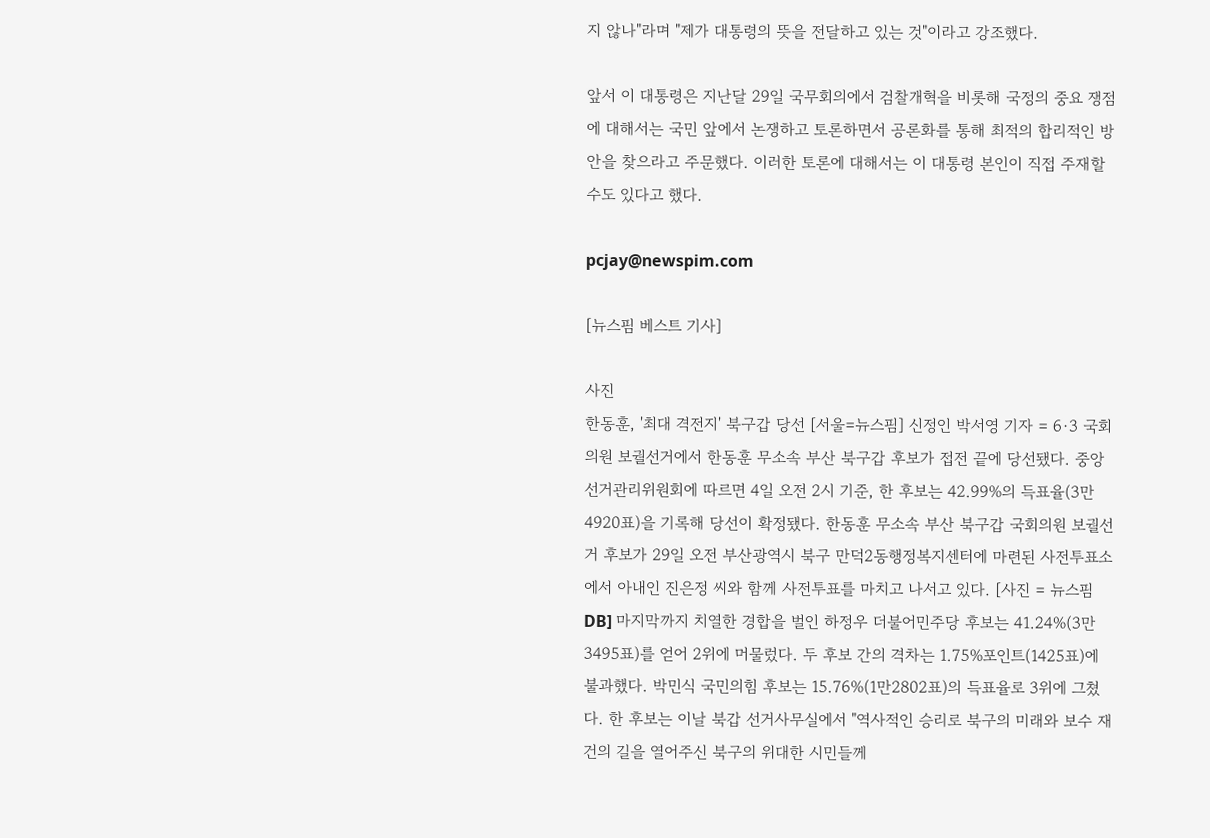지 않나"라며 "제가 대통령의 뜻을 전달하고 있는 것"이라고 강조했다.

앞서 이 대통령은 지난달 29일 국무회의에서 검찰개혁을 비롯해 국정의 중요 쟁점에 대해서는 국민 앞에서 논쟁하고 토론하면서 공론화를 통해 최적의 합리적인 방안을 찾으라고 주문했다. 이러한 토론에 대해서는 이 대통령 본인이 직접 주재할 수도 있다고 했다.

pcjay@newspim.com

[뉴스핌 베스트 기사]

사진
한동훈, '최대 격전지' 북구갑 당선 [서울=뉴스핌] 신정인 박서영 기자 = 6·3 국회의원 보궐선거에서 한동훈 무소속 부산 북구갑 후보가 접전 끝에 당선됐다. 중앙선거관리위원회에 따르면 4일 오전 2시 기준, 한 후보는 42.99%의 득표율(3만4920표)을 기록해 당선이 확정됐다. 한동훈 무소속 부산 북구갑 국회의원 보궐선거 후보가 29일 오전 부산광역시 북구 만덕2동행정복지센터에 마련된 사전투표소에서 아내인 진은정 씨와 함께 사전투표를 마치고 나서고 있다. [사진 = 뉴스핌DB] 마지막까지 치열한 경합을 벌인 하정우 더불어민주당 후보는 41.24%(3만3495표)를 얻어 2위에 머물렀다. 두 후보 간의 격차는 1.75%포인트(1425표)에 불과했다. 박민식 국민의힘 후보는 15.76%(1만2802표)의 득표율로 3위에 그쳤다. 한 후보는 이날 북갑 선거사무실에서 "역사적인 승리로 북구의 미래와 보수 재건의 길을 열어주신 북구의 위대한 시민들께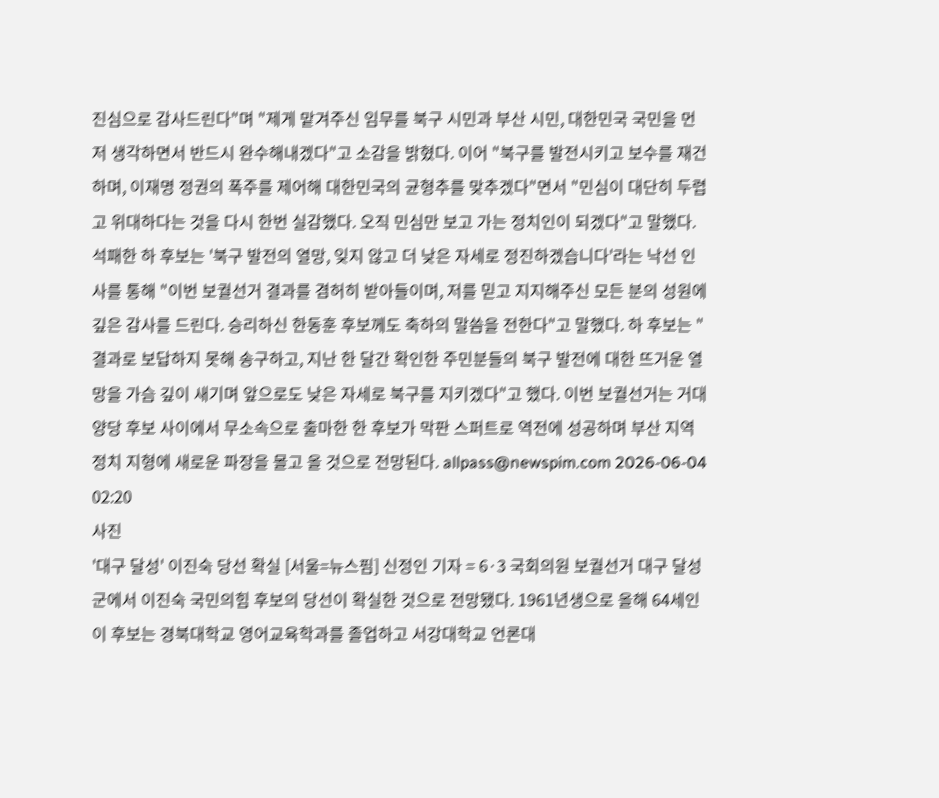진심으로 감사드린다"며 "제게 맡겨주신 임무를 북구 시민과 부산 시민, 대한민국 국민을 먼저 생각하면서 반드시 완수해내겠다"고 소감을 밝혔다. 이어 "북구를 발전시키고 보수를 재건하며, 이재명 정권의 폭주를 제어해 대한민국의 균형추를 맞추겠다"면서 "민심이 대단히 두렵고 위대하다는 것을 다시 한번 실감했다. 오직 민심만 보고 가는 정치인이 되겠다"고 말했다.  석패한 하 후보는 '북구 발전의 열망, 잊지 않고 더 낮은 자세로 정진하겠습니다'라는 낙선 인사를 통해 "이번 보궐선거 결과를 겸허히 받아들이며, 저를 믿고 지지해주신 모든 분의 성원에 깊은 감사를 드린다. 승리하신 한동훈 후보께도 축하의 말씀을 전한다"고 말했다. 하 후보는 "결과로 보답하지 못해 송구하고, 지난 한 달간 확인한 주민분들의 북구 발전에 대한 뜨거운 열망을 가슴 깊이 새기며 앞으로도 낮은 자세로 북구를 지키겠다"고 했다. 이번 보궐선거는 거대 양당 후보 사이에서 무소속으로 출마한 한 후보가 막판 스퍼트로 역전에 성공하며 부산 지역 정치 지형에 새로운 파장을 몰고 올 것으로 전망된다. allpass@newspim.com 2026-06-04 02:20
사진
'대구 달성' 이진숙 당선 확실 [서울=뉴스핌] 신정인 기자 = 6·3 국회의원 보궐선거 대구 달성군에서 이진숙 국민의힘 후보의 당선이 확실한 것으로 전망됐다. 1961년생으로 올해 64세인 이 후보는 경북대학교 영어교육학과를 졸업하고 서강대학교 언론대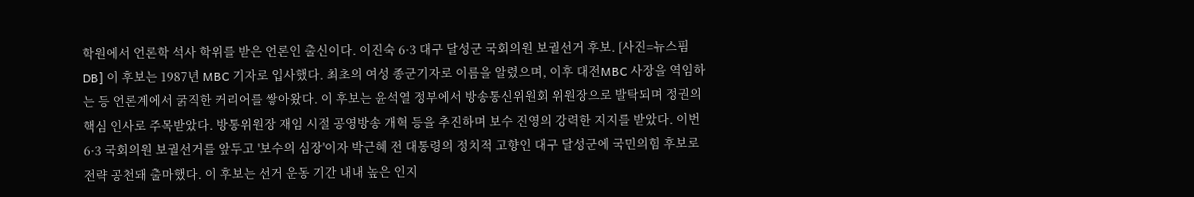학원에서 언론학 석사 학위를 받은 언론인 출신이다. 이진숙 6·3 대구 달성군 국회의원 보궐선거 후보. [사진=뉴스핌 DB] 이 후보는 1987년 MBC 기자로 입사했다. 최초의 여성 종군기자로 이름을 알렸으며, 이후 대전MBC 사장을 역임하는 등 언론계에서 굵직한 커리어를 쌓아왔다. 이 후보는 윤석열 정부에서 방송통신위원회 위원장으로 발탁되며 정권의 핵심 인사로 주목받았다. 방통위원장 재임 시절 공영방송 개혁 등을 추진하며 보수 진영의 강력한 지지를 받았다. 이번 6·3 국회의원 보궐선거를 앞두고 '보수의 심장'이자 박근혜 전 대통령의 정치적 고향인 대구 달성군에 국민의힘 후보로 전략 공천돼 출마했다. 이 후보는 선거 운동 기간 내내 높은 인지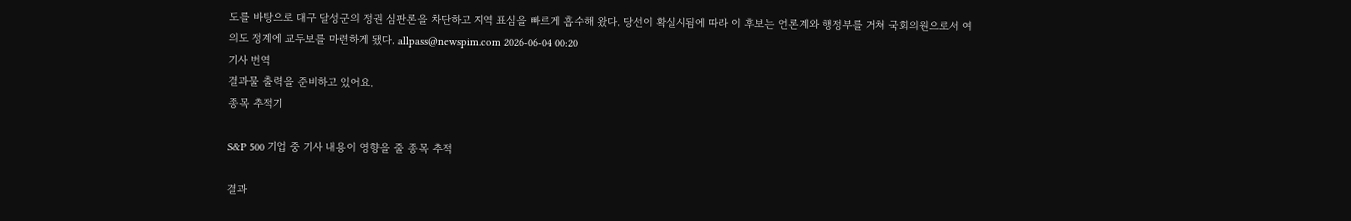도를 바탕으로 대구 달성군의 정권 심판론을 차단하고 지역 표심을 빠르게 흡수해 왔다. 당선이 확실시됨에 따라 이 후보는 언론계와 행정부를 거쳐 국회의원으로서 여의도 정계에 교두보를 마련하게 됐다. allpass@newspim.com 2026-06-04 00:20
기사 번역
결과물 출력을 준비하고 있어요.
종목 추적기

S&P 500 기업 중 기사 내용이 영향을 줄 종목 추적

결과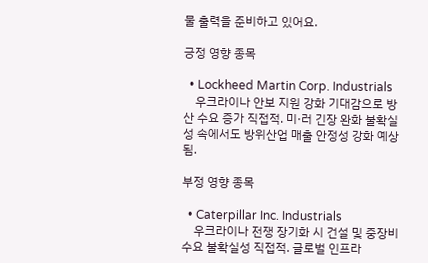물 출력을 준비하고 있어요.

긍정 영향 종목

  • Lockheed Martin Corp. Industrials
    우크라이나 안보 지원 강화 기대감으로 방산 수요 증가 직접적. 미·러 긴장 완화 불확실성 속에서도 방위산업 매출 안정성 강화 예상됨.

부정 영향 종목

  • Caterpillar Inc. Industrials
    우크라이나 전쟁 장기화 시 건설 및 중장비 수요 불확실성 직접적. 글로벌 인프라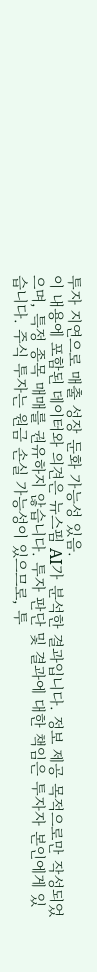투자 지연으로 매출 성장 둔화 가능성 있음.
이 내용에 포함된 데이터와 의견은 뉴스핌 AI가 분석한 결과입니다. 정보 제공 목적으로만 작성되었으며, 특정 종목 매매를 권유하지 않습니다. 투자 판단 및 결과에 대한 책임은 투자자 본인에게 있습니다. 주식 투자는 원금 손실 가능성이 있으므로, 투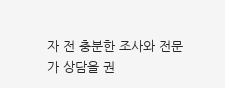자 전 충분한 조사와 전문가 상담을 권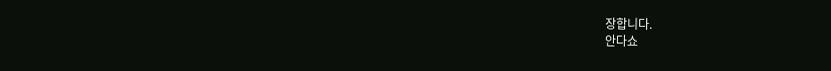장합니다.
안다쇼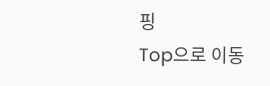핑
Top으로 이동